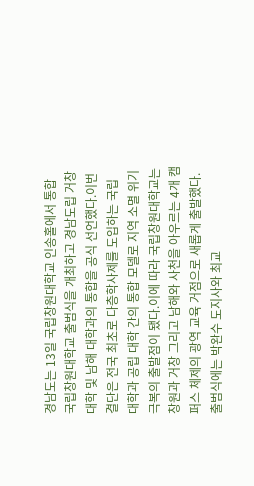경남도는 13일 국립창원대학교 인송홀에서 통합 국립창원대학교 출범식을 개최하고 경남도립 거창 대학 및 남해 대학과의 통합을 공식 선언했다.이번 결단은 전국 최초로 다층학사제를 도입하는 국립 대학과 공립 대학 간의 통합 모델로 지역 소멸 위기 극복의 출발점이 됐다.이에 따라 국립창원대학교는 창원과 거창 그리고 남해와 사천을 아우르는 4개 캠퍼스 체제의 광역 교육 거점으로 새롭게 출발했다.출범식에는 박완수 도지사와 최교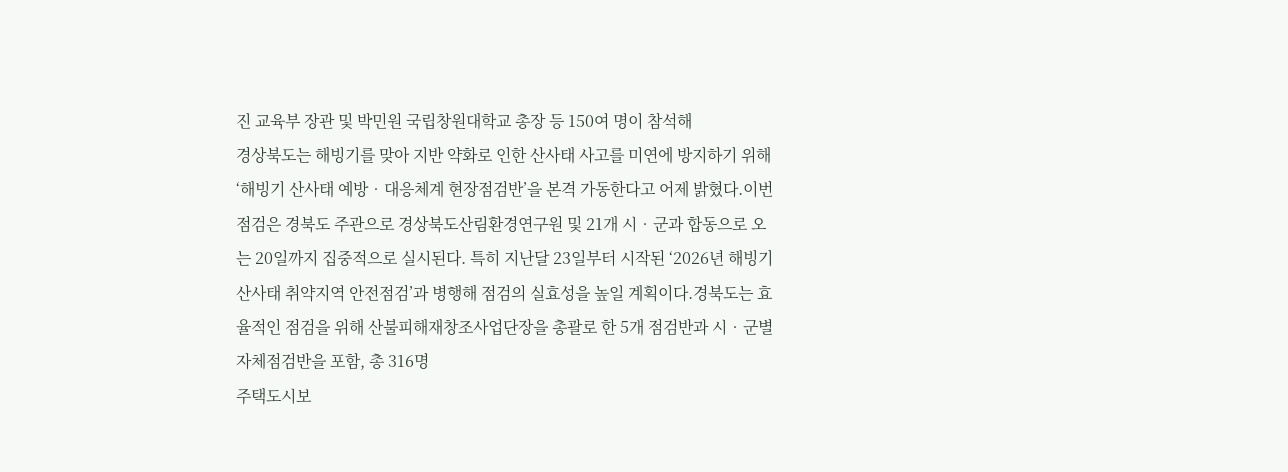진 교육부 장관 및 박민원 국립창원대학교 총장 등 150여 명이 참석해
경상북도는 해빙기를 맞아 지반 약화로 인한 산사태 사고를 미연에 방지하기 위해 ‘해빙기 산사태 예방‧대응체계 현장점검반’을 본격 가동한다고 어제 밝혔다.이번 점검은 경북도 주관으로 경상북도산림환경연구원 및 21개 시‧군과 합동으로 오는 20일까지 집중적으로 실시된다. 특히 지난달 23일부터 시작된 ‘2026년 해빙기 산사태 취약지역 안전점검’과 병행해 점검의 실효성을 높일 계획이다.경북도는 효율적인 점검을 위해 산불피해재창조사업단장을 총괄로 한 5개 점검반과 시‧군별 자체점검반을 포함, 총 316명
주택도시보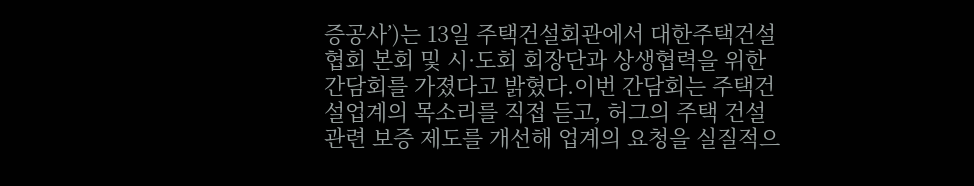증공사’)는 13일 주택건설회관에서 대한주택건설협회 본회 및 시·도회 회장단과 상생협력을 위한 간담회를 가졌다고 밝혔다.이번 간담회는 주택건설업계의 목소리를 직접 듣고, 허그의 주택 건설 관련 보증 제도를 개선해 업계의 요청을 실질적으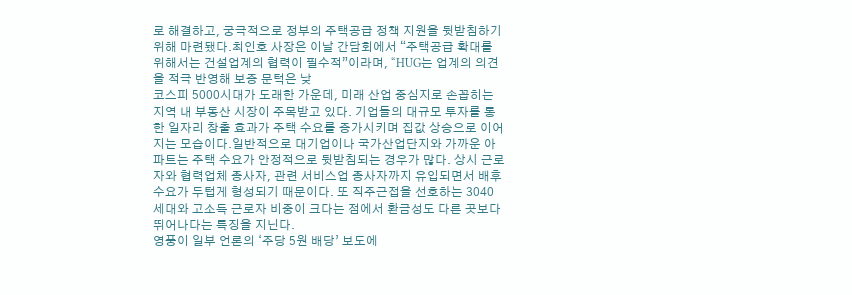로 해결하고, 궁극적으로 정부의 주택공급 정책 지원을 뒷받침하기 위해 마련됐다.최인호 사장은 이날 간담회에서 “주택공급 확대를 위해서는 건설업계의 협력이 필수적”이라며, “HUG는 업계의 의견을 적극 반영해 보증 문턱은 낮
코스피 5000시대가 도래한 가운데, 미래 산업 중심지로 손꼽히는 지역 내 부동산 시장이 주목받고 있다. 기업들의 대규모 투자를 통한 일자리 창출 효과가 주택 수요를 증가시키며 집값 상승으로 이어지는 모습이다.일반적으로 대기업이나 국가산업단지와 가까운 아파트는 주택 수요가 안정적으로 뒷받침되는 경우가 많다. 상시 근로자와 협력업체 종사자, 관련 서비스업 종사자까지 유입되면서 배후 수요가 두텁게 형성되기 때문이다. 또 직주근접을 선호하는 3040세대와 고소득 근로자 비중이 크다는 점에서 환금성도 다른 곳보다 뛰어나다는 특징을 지닌다.
영풍이 일부 언론의 ‘주당 5원 배당’ 보도에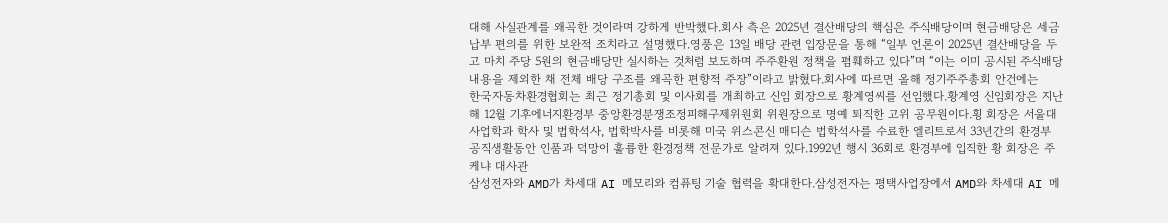대해 사실관계를 왜곡한 것이라며 강하게 반박했다.회사 측은 2025년 결산배당의 핵심은 주식배당이며 현금배당은 세금 납부 편의를 위한 보완적 조치라고 설명했다.영풍은 13일 배당 관련 입장문을 통해 “일부 언론이 2025년 결산배당을 두고 마치 주당 5원의 현금배당만 실시하는 것처럼 보도하며 주주환원 정책을 폄훼하고 있다”며 “이는 이미 공시된 주식배당 내용을 제외한 채 전체 배당 구조를 왜곡한 편향적 주장”이라고 밝혔다.회사에 따르면 올해 정기주주총회 안건에는
한국자동차환경협회는 최근 정기총회 및 이사회를 개최하고 신임 회장으로 황계영씨를 선임했다.황계영 신임회장은 지난해 12월 기후에너지환경부 중앙환경분쟁조정피해구제위원회 위원장으로 명예 퇴직한 고위 공무원이다.횡 회장은 서울대 사업학과 학사 및 법학석사, 법학박사를 비롯해 미국 위스콘신 매디슨 법학석사를 수료한 엘리트로서 33년간의 환경부 공직생활동안 인품과 덕망이 훌륭한 환경정책 전문가로 알려져 있다.1992년 행시 36회로 환경부에 입직한 황 회장은 주케냐 대사관
삼성전자와 AMD가 차세대 AI 메모리와 컴퓨팅 기술 협력을 확대한다.삼성전자는 평택사업장에서 AMD와 차세대 AI 메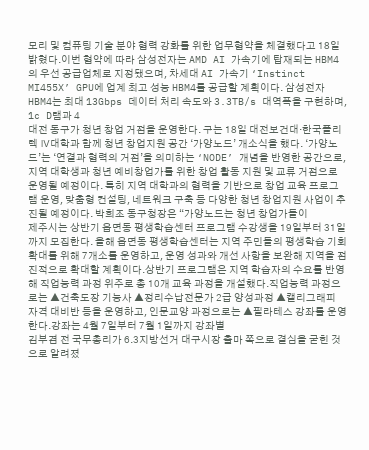모리 및 컴퓨팅 기술 분야 협력 강화를 위한 업무협약을 체결했다고 18일 밝혔다.이번 협약에 따라 삼성전자는 AMD AI 가속기에 탑재되는 HBM4의 우선 공급업체로 지정됐으며, 차세대 AI 가속기 ‘Instinct MI455X’ GPU에 업계 최고 성능 HBM4를 공급할 계획이다. 삼성전자 HBM4는 최대 13Gbps 데이터 처리 속도와 3.3TB/s 대역폭을 구현하며, 1c D램과 4
대전 동구가 청년 창업 거점을 운영한다. 구는 18일 대전보건대‧한국폴리텍 Ⅳ대학과 함께 청년 창업지원 공간 ‘가양노드’ 개소식을 했다. ‘가양노드’는 ‘연결과 협력의 거점’을 의미하는 ‘NODE’ 개념을 반영한 공간으로, 지역 대학생과 청년 예비창업가를 위한 창업 활동 지원 및 교류 거점으로 운영될 예정이다. 특히 지역 대학과의 협력을 기반으로 창업 교육 프로그램 운영, 맞춤형 컨설팅, 네트워크 구축 등 다양한 청년 창업지원 사업이 추진될 예정이다. 박희조 동구청장은 “가양노드는 청년 창업가들이
제주시는 상반기 읍면동 평생학습센터 프로그램 수강생을 19일부터 31일까지 모집한다. 올해 읍면동 평생학습센터는 지역 주민들의 평생학습 기회 확대를 위해 7개소를 운영하고, 운영 성과와 개선 사항을 보완해 지역을 점진적으로 확대할 계획이다.상반기 프로그램은 지역 학습자의 수요를 반영해 직업능력 과정 위주로 총 10개 교육 과정을 개설했다.직업능력 과정으로는 ▲건축도장 기능사 ▲정리수납전문가 2급 양성과정 ▲캘리그래피 자격 대비반 등을 운영하고, 인문교양 과정으로는 ▲필라테스 강좌를 운영한다.강좌는 4월 7일부터 7월 1일까지 강좌별
김부겸 전 국무총리가 6.3지방선거 대구시장 출마 쪽으로 결심을 굳힌 것으로 알려졌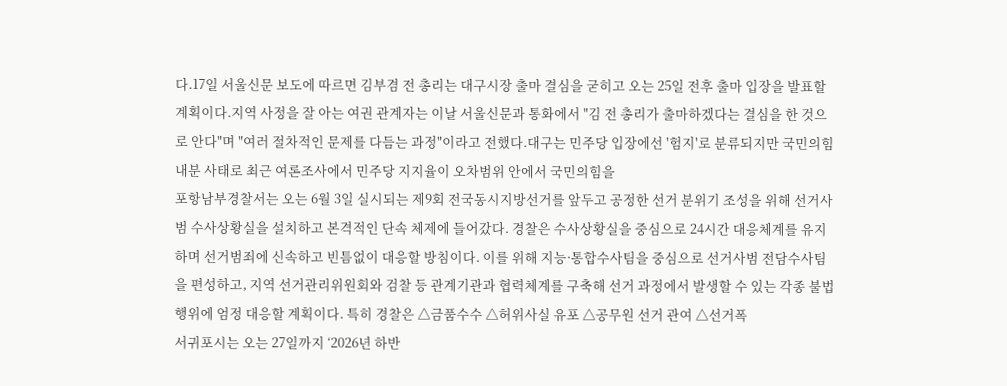다.17일 서울신문 보도에 따르면 김부겸 전 총리는 대구시장 출마 결심을 굳히고 오는 25일 전후 출마 입장을 발표할 계획이다.지역 사정을 잘 아는 여권 관계자는 이날 서울신문과 통화에서 "김 전 총리가 출마하겠다는 결심을 한 것으로 안다"며 "여러 절차적인 문제를 다듬는 과정"이라고 전했다.대구는 민주당 입장에선 '험지'로 분류되지만 국민의힘 내분 사태로 최근 여론조사에서 민주당 지지율이 오차범위 안에서 국민의힘을
포항남부경찰서는 오는 6월 3일 실시되는 제9회 전국동시지방선거를 앞두고 공정한 선거 분위기 조성을 위해 선거사범 수사상황실을 설치하고 본격적인 단속 체제에 들어갔다. 경찰은 수사상황실을 중심으로 24시간 대응체계를 유지하며 선거범죄에 신속하고 빈틈없이 대응할 방침이다. 이를 위해 지능·통합수사팀을 중심으로 선거사범 전담수사팀을 편성하고, 지역 선거관리위원회와 검찰 등 관계기관과 협력체계를 구축해 선거 과정에서 발생할 수 있는 각종 불법행위에 엄정 대응할 계획이다. 특히 경찰은 △금품수수 △허위사실 유포 △공무원 선거 관여 △선거폭
서귀포시는 오는 27일까지 ‘2026년 하반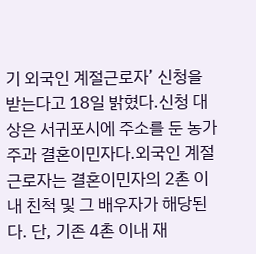기 외국인 계절근로자’ 신청을 받는다고 18일 밝혔다.신청 대상은 서귀포시에 주소를 둔 농가주과 결혼이민자다.외국인 계절근로자는 결혼이민자의 2촌 이내 친척 및 그 배우자가 해당된다. 단, 기존 4촌 이내 재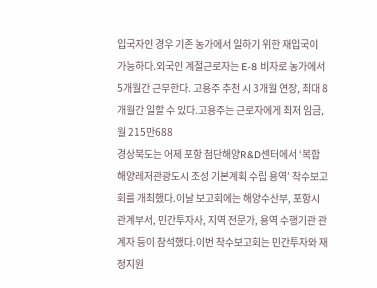입국자인 경우 기존 농가에서 일하기 위한 재입국이 가능하다.외국인 계절근로자는 E-8 비자로 농가에서 5개월간 근무한다. 고용주 추천 시 3개월 연장, 최대 8개월간 일할 수 있다.고용주는 근로자에게 최저 임금, 월 215만688
경상북도는 어제 포항 첨단해양R&D센터에서 ‘복합해양레저관광도시 조성 기본계획 수립 용역’ 착수보고회를 개최했다.이날 보고회에는 해양수산부, 포항시 관계부서, 민간투자사, 지역 전문가, 용역 수행기관 관계자 등이 참석했다.이번 착수보고회는 민간투자와 재정지원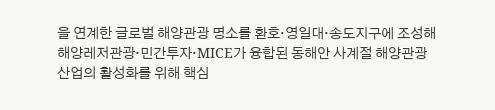을 연계한 글로벌 해양관광 명소를 환호·영일대·송도지구에 조성해 해양레저관광·민간투자·MICE가 융합된 동해안 사계절 해양관광산업의 활성화를 위해 핵심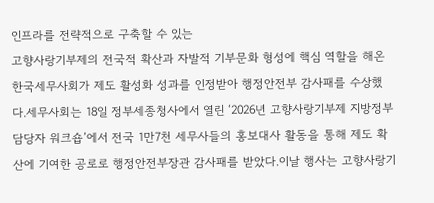인프라를 전략적으로 구축할 수 있는
고향사랑기부제의 전국적 확산과 자발적 기부문화 형성에 핵심 역할을 해온 한국세무사회가 제도 활성화 성과를 인정받아 행정안전부 감사패를 수상했다.세무사회는 18일 정부세종청사에서 열린 ‘2026년 고향사랑기부제 지방정부 담당자 워크숍’에서 전국 1만7천 세무사들의 홍보대사 활동을 통해 제도 확산에 기여한 공로로 행정안전부장관 감사패를 받았다.이날 행사는 고향사랑기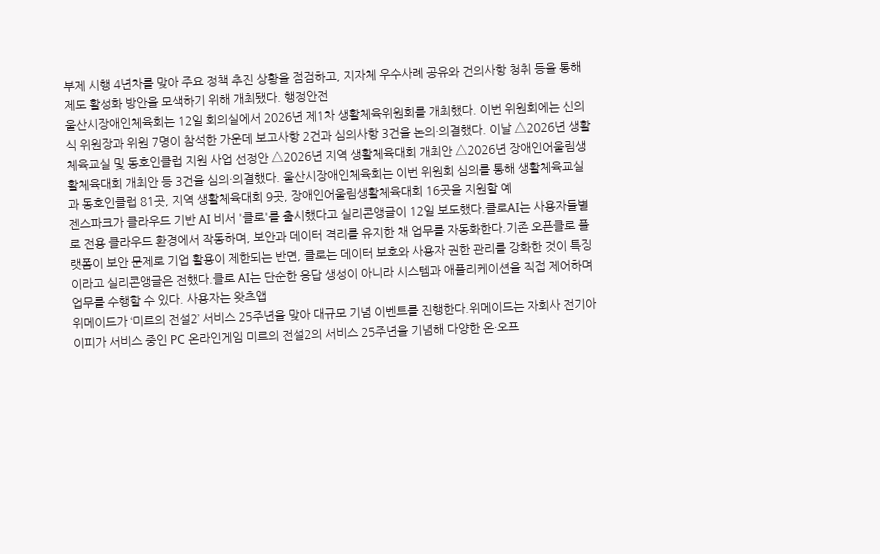부제 시행 4년차를 맞아 주요 정책 추진 상황을 점검하고, 지자체 우수사례 공유와 건의사항 청취 등을 통해 제도 활성화 방안을 모색하기 위해 개최됐다. 행정안전
울산시장애인체육회는 12일 회의실에서 2026년 제1차 생활체육위원회를 개최했다. 이번 위원회에는 신의식 위원장과 위원 7명이 참석한 가운데 보고사항 2건과 심의사항 3건을 논의·의결했다. 이날 △2026년 생활체육교실 및 동호인클럽 지원 사업 선정안 △2026년 지역 생활체육대회 개최안 △2026년 장애인어울림생활체육대회 개최안 등 3건을 심의·의결했다. 울산시장애인체육회는 이번 위원회 심의를 통해 생활체육교실과 동호인클럽 81곳, 지역 생활체육대회 9곳, 장애인어울림생활체육대회 16곳을 지원할 예
젠스파크가 클라우드 기반 AI 비서 '클로'를 출시했다고 실리콘앵글이 12일 보도했다.클로AI는 사용자들별로 전용 클라우드 환경에서 작동하며, 보안과 데이터 격리를 유지한 채 업무를 자동화한다.기존 오픈클로 플랫폼이 보안 문제로 기업 활용이 제한되는 반면, 클로는 데이터 보호와 사용자 권한 관리를 강화한 것이 특징이라고 실리콘앵글은 전했다.클로 AI는 단순한 응답 생성이 아니라 시스템과 애플리케이션을 직접 제어하며 업무를 수행할 수 있다. 사용자는 왓츠앱
위메이드가 ‘미르의 전설2’ 서비스 25주년을 맞아 대규모 기념 이벤트를 진행한다.위메이드는 자회사 전기아이피가 서비스 중인 PC 온라인게임 미르의 전설2의 서비스 25주년을 기념해 다양한 온·오프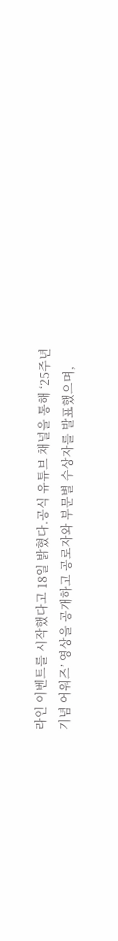라인 이벤트를 시작했다고 18일 밝혔다.공식 유튜브 채널을 통해 ‘25주년 기념 어워즈’ 영상을 공개하고 공로자와 부문별 수상자를 발표했으며,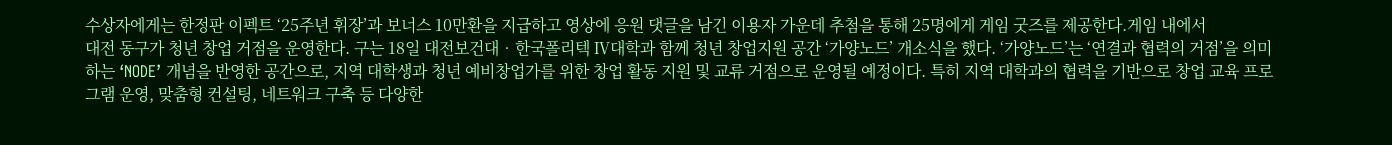수상자에게는 한정판 이펙트 ‘25주년 휘장’과 보너스 10만환을 지급하고 영상에 응원 댓글을 남긴 이용자 가운데 추첨을 통해 25명에게 게임 굿즈를 제공한다.게임 내에서
대전 동구가 청년 창업 거점을 운영한다. 구는 18일 대전보건대‧한국폴리텍 Ⅳ대학과 함께 청년 창업지원 공간 ‘가양노드’ 개소식을 했다. ‘가양노드’는 ‘연결과 협력의 거점’을 의미하는 ‘NODE’ 개념을 반영한 공간으로, 지역 대학생과 청년 예비창업가를 위한 창업 활동 지원 및 교류 거점으로 운영될 예정이다. 특히 지역 대학과의 협력을 기반으로 창업 교육 프로그램 운영, 맞춤형 컨설팅, 네트워크 구축 등 다양한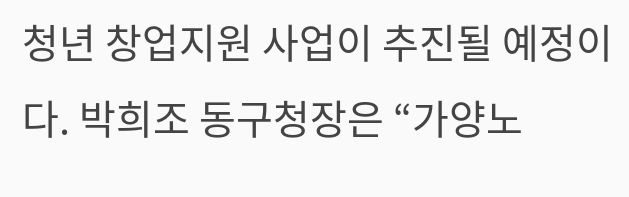청년 창업지원 사업이 추진될 예정이다. 박희조 동구청장은 “가양노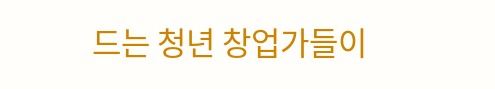드는 청년 창업가들이